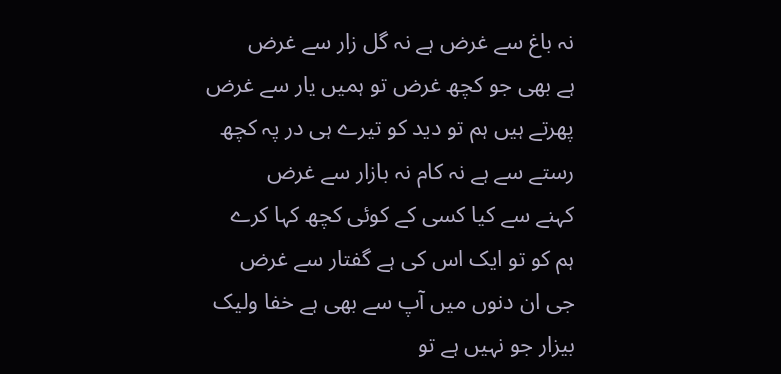نہ باغ سے غرض ہے نہ گل زار سے غرض
ہے بھی جو کچھ غرض تو ہمیں یار سے غرض
پھرتے ہیں ہم تو دید کو تیرے ہی در پہ کچھ
رستے سے ہے نہ کام نہ بازار سے غرض
کہنے سے کیا کسی کے کوئی کچھ کہا کرے
ہم کو تو ایک اس کی ہے گفتار سے غرض
جی ان دنوں میں آپ سے بھی ہے خفا ولیک
بیزار جو نہیں ہے تو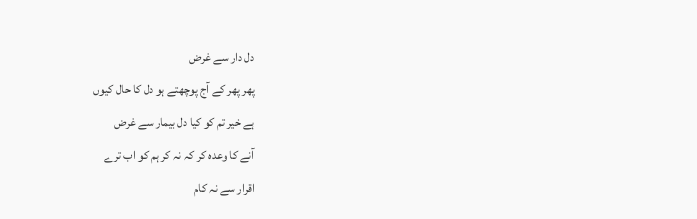دل دار سے غرض
پھر پھر کے آج پوچھتے ہو دل کا حال کیوں
ہے خیر تم کو کیا دل بیمار سے غرض
آنے کا وعدہ کر کہ نہ کر ہم کو اب ترے
اقرار سے نہ کام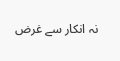نہ انکار سے غرض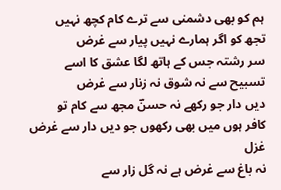ہم کو بھی دشمنی سے ترے کام کچھ نہیں
تجھ کو اگر ہمارے نہیں پیار سے غرض
سر رشتہ جس کے ہاتھ لگا عشق کا اسے
تسبیح سے نہ شوق نہ زنار سے غرض
دیں دار جو رکھے نہ حسنؔ مجھ سے کام تو
کافر ہوں میں بھی رکھوں جو دیں دار سے غرض
غزل
نہ باغ سے غرض ہے نہ گل زار سے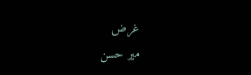غرض
میر حسن